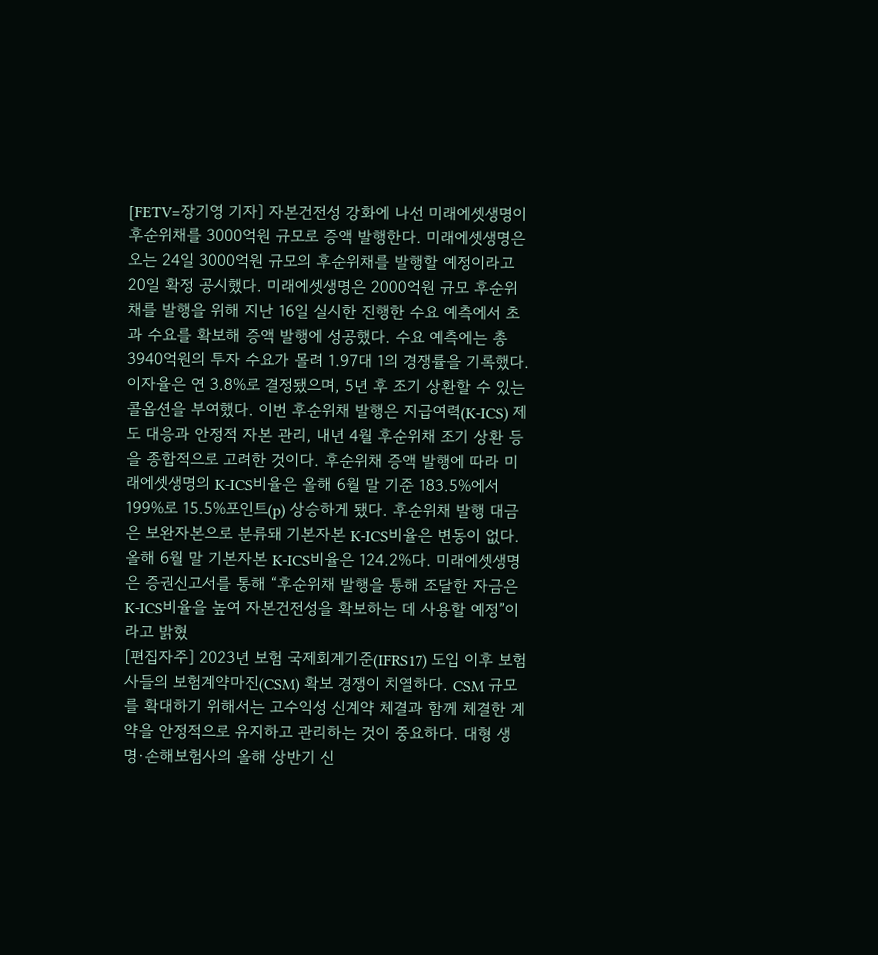[FETV=장기영 기자] 자본건전성 강화에 나선 미래에셋생명이 후순위채를 3000억원 규모로 증액 발행한다. 미래에셋생명은 오는 24일 3000억원 규모의 후순위채를 발행할 예정이라고 20일 확정 공시했다. 미래에셋생명은 2000억원 규모 후순위채를 발행을 위해 지난 16일 실시한 진행한 수요 예측에서 초과 수요를 확보해 증액 발행에 성공했다. 수요 예측에는 총 3940억원의 투자 수요가 몰려 1.97대 1의 경쟁률을 기록했다. 이자율은 연 3.8%로 결정됐으며, 5년 후 조기 상환할 수 있는 콜옵션을 부여했다. 이번 후순위채 발행은 지급여력(K-ICS) 제도 대응과 안정적 자본 관리, 내년 4월 후순위채 조기 상환 등을 종합적으로 고려한 것이다. 후순위채 증액 발행에 따라 미래에셋생명의 K-ICS비율은 올해 6월 말 기준 183.5%에서 199%로 15.5%포인트(p) 상승하게 됐다. 후순위채 발행 대금은 보완자본으로 분류돼 기본자본 K-ICS비율은 변동이 없다. 올해 6월 말 기본자본 K-ICS비율은 124.2%다. 미래에셋생명은 증권신고서를 통해 “후순위채 발행을 통해 조달한 자금은 K-ICS비율을 높여 자본건전성을 확보하는 데 사용할 예정”이라고 밝혔
[편집자주] 2023년 보험 국제회계기준(IFRS17) 도입 이후 보험사들의 보험계약마진(CSM) 확보 경쟁이 치열하다. CSM 규모를 확대하기 위해서는 고수익성 신계약 체결과 함께 체결한 계약을 안정적으로 유지하고 관리하는 것이 중요하다. 대형 생명·손해보험사의 올해 상반기 신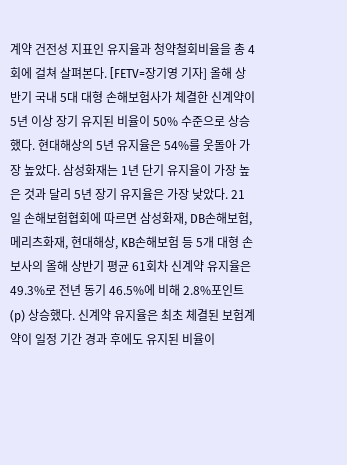계약 건전성 지표인 유지율과 청약철회비율을 총 4회에 걸쳐 살펴본다. [FETV=장기영 기자] 올해 상반기 국내 5대 대형 손해보험사가 체결한 신계약이 5년 이상 장기 유지된 비율이 50% 수준으로 상승했다. 현대해상의 5년 유지율은 54%를 웃돌아 가장 높았다. 삼성화재는 1년 단기 유지율이 가장 높은 것과 달리 5년 장기 유지율은 가장 낮았다. 21일 손해보험협회에 따르면 삼성화재, DB손해보험, 메리츠화재, 현대해상, KB손해보험 등 5개 대형 손보사의 올해 상반기 평균 61회차 신계약 유지율은 49.3%로 전년 동기 46.5%에 비해 2.8%포인트(p) 상승했다. 신계약 유지율은 최초 체결된 보험계약이 일정 기간 경과 후에도 유지된 비율이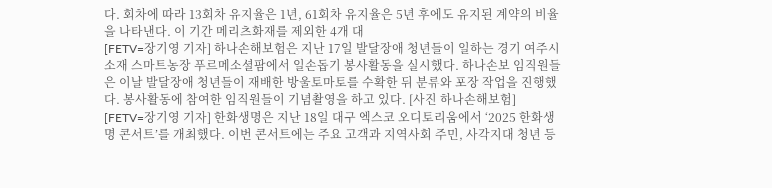다. 회차에 따라 13회차 유지율은 1년, 61회차 유지율은 5년 후에도 유지된 계약의 비율을 나타낸다. 이 기간 메리츠화재를 제외한 4개 대
[FETV=장기영 기자] 하나손해보험은 지난 17일 발달장애 청년들이 일하는 경기 여주시 소재 스마트농장 푸르메소셜팜에서 일손돕기 봉사활동을 실시했다. 하나손보 임직원들은 이날 발달장애 청년들이 재배한 방울토마토를 수확한 뒤 분류와 포장 작업을 진행했다. 봉사활동에 참여한 임직원들이 기념촬영을 하고 있다. [사진 하나손해보험]
[FETV=장기영 기자] 한화생명은 지난 18일 대구 엑스코 오디토리움에서 ‘2025 한화생명 콘서트’를 개최했다. 이번 콘서트에는 주요 고객과 지역사회 주민, 사각지대 청년 등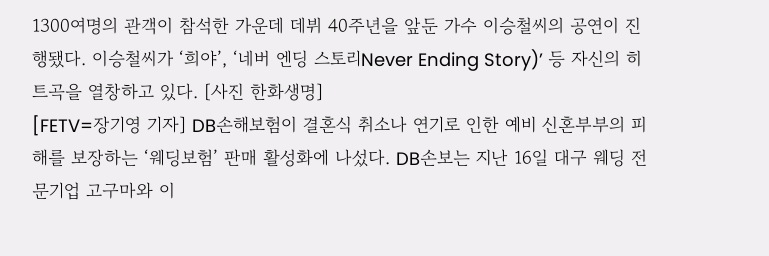1300여명의 관객이 참석한 가운데 데뷔 40주년을 앞둔 가수 이승철씨의 공연이 진행됐다. 이승철씨가 ‘희야’, ‘네버 엔딩 스토리Never Ending Story)’ 등 자신의 히트곡을 열창하고 있다. [사진 한화생명]
[FETV=장기영 기자] DB손해보험이 결혼식 취소나 연기로 인한 예비 신혼부부의 피해를 보장하는 ‘웨딩보험’ 판매 활성화에 나섰다. DB손보는 지난 16일 대구 웨딩 전문기업 고구마와 이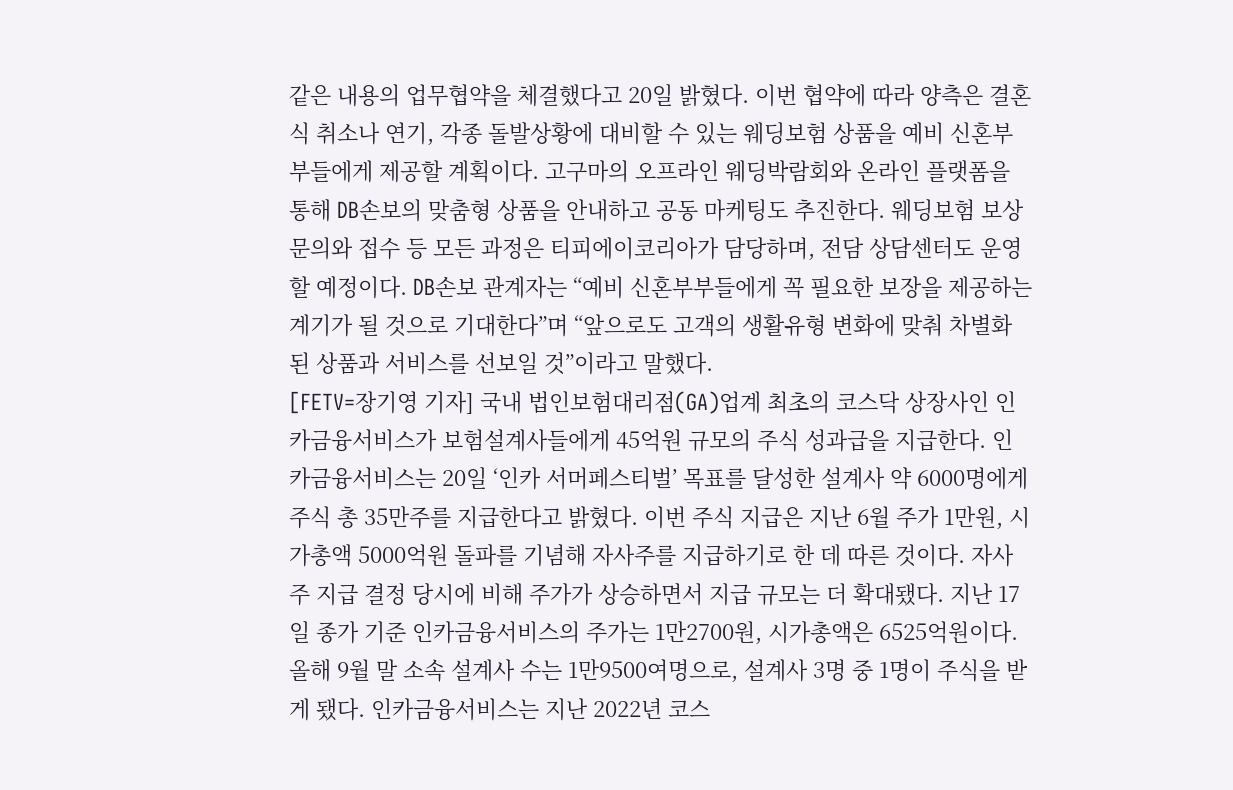같은 내용의 업무협약을 체결했다고 20일 밝혔다. 이번 협약에 따라 양측은 결혼식 취소나 연기, 각종 돌발상황에 대비할 수 있는 웨딩보험 상품을 예비 신혼부부들에게 제공할 계획이다. 고구마의 오프라인 웨딩박람회와 온라인 플랫폼을 통해 DB손보의 맞춤형 상품을 안내하고 공동 마케팅도 추진한다. 웨딩보험 보상 문의와 접수 등 모든 과정은 티피에이코리아가 담당하며, 전담 상담센터도 운영할 예정이다. DB손보 관계자는 “예비 신혼부부들에게 꼭 필요한 보장을 제공하는 계기가 될 것으로 기대한다”며 “앞으로도 고객의 생활유형 변화에 맞춰 차별화된 상품과 서비스를 선보일 것”이라고 말했다.
[FETV=장기영 기자] 국내 법인보험대리점(GA)업계 최초의 코스닥 상장사인 인카금융서비스가 보험설계사들에게 45억원 규모의 주식 성과급을 지급한다. 인카금융서비스는 20일 ‘인카 서머페스티벌’ 목표를 달성한 설계사 약 6000명에게 주식 총 35만주를 지급한다고 밝혔다. 이번 주식 지급은 지난 6월 주가 1만원, 시가총액 5000억원 돌파를 기념해 자사주를 지급하기로 한 데 따른 것이다. 자사주 지급 결정 당시에 비해 주가가 상승하면서 지급 규모는 더 확대됐다. 지난 17일 종가 기준 인카금융서비스의 주가는 1만2700원, 시가총액은 6525억원이다. 올해 9월 말 소속 설계사 수는 1만9500여명으로, 설계사 3명 중 1명이 주식을 받게 됐다. 인카금융서비스는 지난 2022년 코스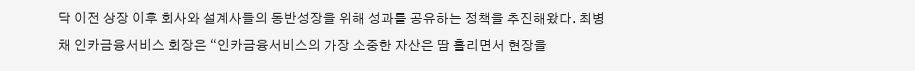닥 이전 상장 이후 회사와 설계사들의 동반성장을 위해 성과를 공유하는 정책을 추진해왔다. 최병채 인카금융서비스 회장은 “인카금융서비스의 가장 소중한 자산은 땀 흘리면서 현장을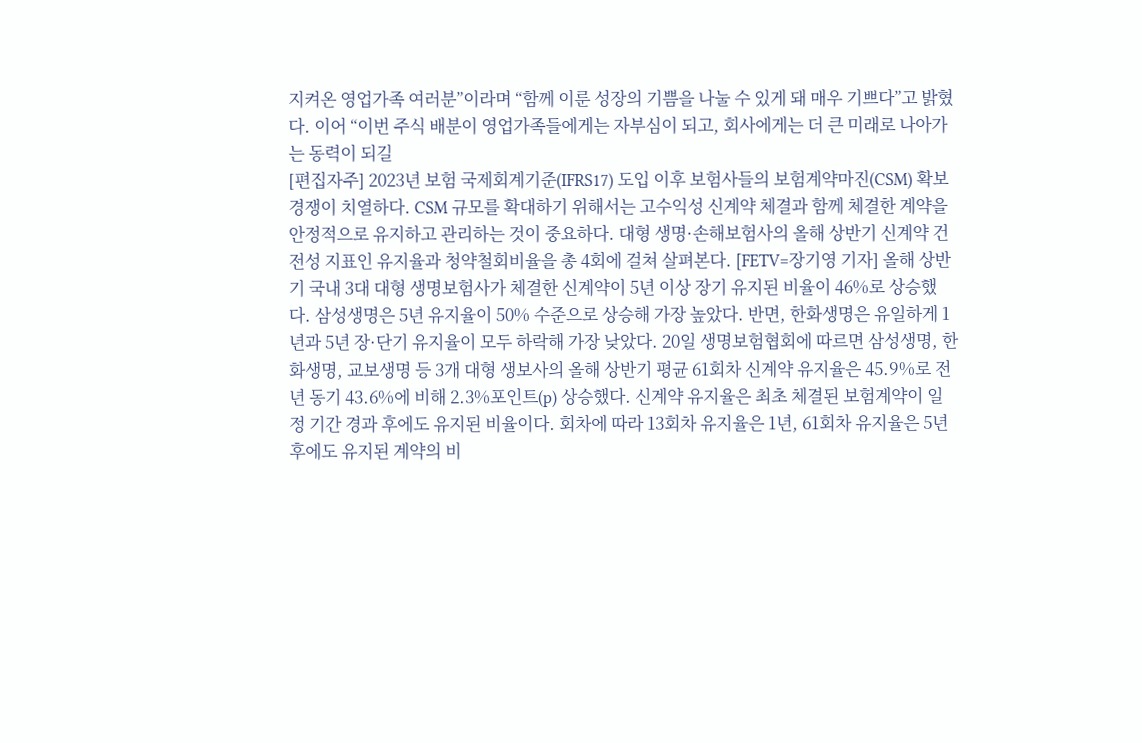지켜온 영업가족 여러분”이라며 “함께 이룬 성장의 기쁨을 나눌 수 있게 돼 매우 기쁘다”고 밝혔다. 이어 “이번 주식 배분이 영업가족들에게는 자부심이 되고, 회사에게는 더 큰 미래로 나아가는 동력이 되길
[편집자주] 2023년 보험 국제회계기준(IFRS17) 도입 이후 보험사들의 보험계약마진(CSM) 확보 경쟁이 치열하다. CSM 규모를 확대하기 위해서는 고수익성 신계약 체결과 함께 체결한 계약을 안정적으로 유지하고 관리하는 것이 중요하다. 대형 생명·손해보험사의 올해 상반기 신계약 건전성 지표인 유지율과 청약철회비율을 총 4회에 걸쳐 살펴본다. [FETV=장기영 기자] 올해 상반기 국내 3대 대형 생명보험사가 체결한 신계약이 5년 이상 장기 유지된 비율이 46%로 상승했다. 삼성생명은 5년 유지율이 50% 수준으로 상승해 가장 높았다. 반면, 한화생명은 유일하게 1년과 5년 장·단기 유지율이 모두 하락해 가장 낮았다. 20일 생명보험협회에 따르면 삼성생명, 한화생명, 교보생명 등 3개 대형 생보사의 올해 상반기 평균 61회차 신계약 유지율은 45.9%로 전년 동기 43.6%에 비해 2.3%포인트(p) 상승했다. 신계약 유지율은 최초 체결된 보험계약이 일정 기간 경과 후에도 유지된 비율이다. 회차에 따라 13회차 유지율은 1년, 61회차 유지율은 5년 후에도 유지된 계약의 비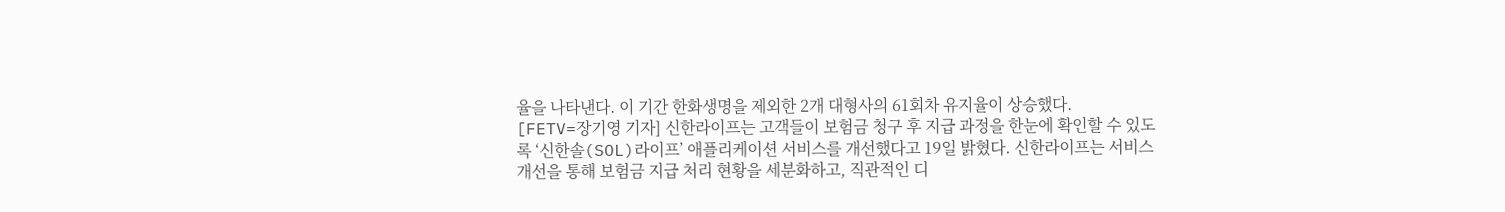율을 나타낸다. 이 기간 한화생명을 제외한 2개 대형사의 61회차 유지율이 상승했다.
[FETV=장기영 기자] 신한라이프는 고객들이 보험금 청구 후 지급 과정을 한눈에 확인할 수 있도록 ‘신한솔(SOL)라이프’ 애플리케이션 서비스를 개선했다고 19일 밝혔다. 신한라이프는 서비스 개선을 통해 보험금 지급 처리 현황을 세분화하고, 직관적인 디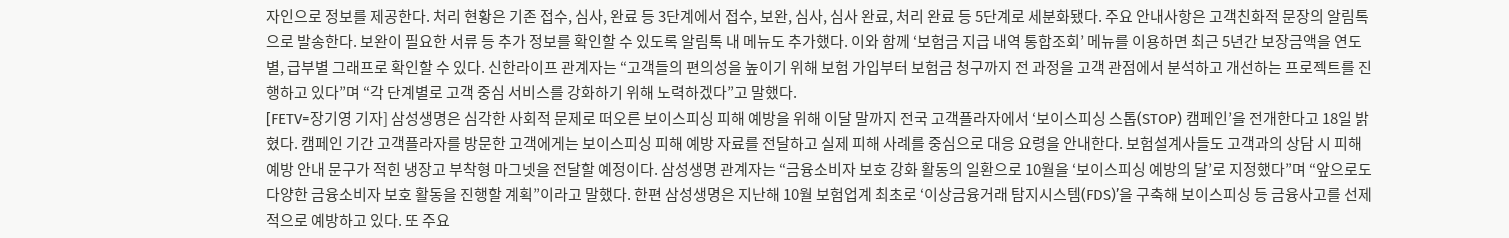자인으로 정보를 제공한다. 처리 현황은 기존 접수, 심사, 완료 등 3단계에서 접수, 보완, 심사, 심사 완료, 처리 완료 등 5단계로 세분화됐다. 주요 안내사항은 고객친화적 문장의 알림톡으로 발송한다. 보완이 필요한 서류 등 추가 정보를 확인할 수 있도록 알림톡 내 메뉴도 추가했다. 이와 함께 ‘보험금 지급 내역 통합조회’ 메뉴를 이용하면 최근 5년간 보장금액을 연도별, 급부별 그래프로 확인할 수 있다. 신한라이프 관계자는 “고객들의 편의성을 높이기 위해 보험 가입부터 보험금 청구까지 전 과정을 고객 관점에서 분석하고 개선하는 프로젝트를 진행하고 있다”며 “각 단계별로 고객 중심 서비스를 강화하기 위해 노력하겠다”고 말했다.
[FETV=장기영 기자] 삼성생명은 심각한 사회적 문제로 떠오른 보이스피싱 피해 예방을 위해 이달 말까지 전국 고객플라자에서 ‘보이스피싱 스톱(STOP) 캠페인’을 전개한다고 18일 밝혔다. 캠페인 기간 고객플라자를 방문한 고객에게는 보이스피싱 피해 예방 자료를 전달하고 실제 피해 사례를 중심으로 대응 요령을 안내한다. 보험설계사들도 고객과의 상담 시 피해 예방 안내 문구가 적힌 냉장고 부착형 마그넷을 전달할 예정이다. 삼성생명 관계자는 “금융소비자 보호 강화 활동의 일환으로 10월을 ‘보이스피싱 예방의 달’로 지정했다”며 “앞으로도 다양한 금융소비자 보호 활동을 진행할 계획”이라고 말했다. 한편 삼성생명은 지난해 10월 보험업계 최초로 ‘이상금융거래 탐지시스템(FDS)’을 구축해 보이스피싱 등 금융사고를 선제적으로 예방하고 있다. 또 주요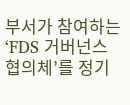부서가 참여하는 ‘FDS 거버넌스 협의체’를 정기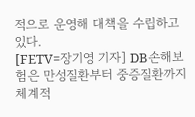적으로 운영해 대책을 수립하고 있다.
[FETV=장기영 기자] DB손해보험은 만성질환부터 중증질환까지 체계적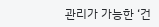관리가 가능한 ‘건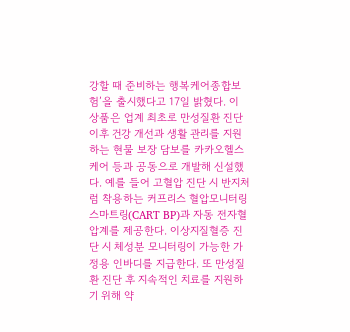강할 때 준비하는 행복케어종합보험’을 출시했다고 17일 밝혔다. 이 상품은 업계 최초로 만성질환 진단 이후 건강 개선과 생활 관리를 지원하는 현물 보장 담보를 카카오헬스케어 등과 공동으로 개발해 신설했다. 예를 들어 고혈압 진단 시 반지처럼 착용하는 커프리스 혈압모니터링 스마트링(CART BP)과 자동 전자혈압계를 제공한다. 이상지질혈증 진단 시 체성분 모니터링이 가능한 가정용 인바디를 지급한다. 또 만성질환 진단 후 지속적인 치료를 지원하기 위해 약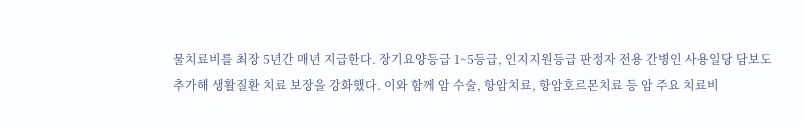물치료비를 최장 5년간 매년 지급한다. 장기요양등급 1~5등급, 인지지원등급 판정자 전용 간병인 사용일당 담보도 추가해 생활질환 치료 보장을 강화했다. 이와 함께 암 수술, 항암치료, 항암호르몬치료 등 암 주요 치료비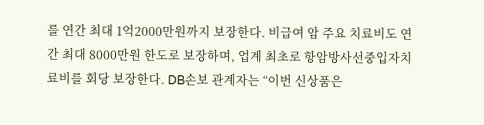를 연간 최대 1억2000만원까지 보장한다. 비급여 암 주요 치료비도 연간 최대 8000만원 한도로 보장하며, 업계 최초로 항암방사선중입자치료비를 회당 보장한다. DB손보 관계자는 “이번 신상품은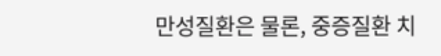만성질환은 물론, 중증질환 치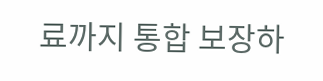료까지 통합 보장하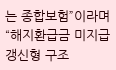는 종합보험”이라며 “해지환급금 미지급 갱신형 구조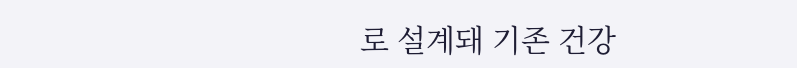로 설계돼 기존 건강